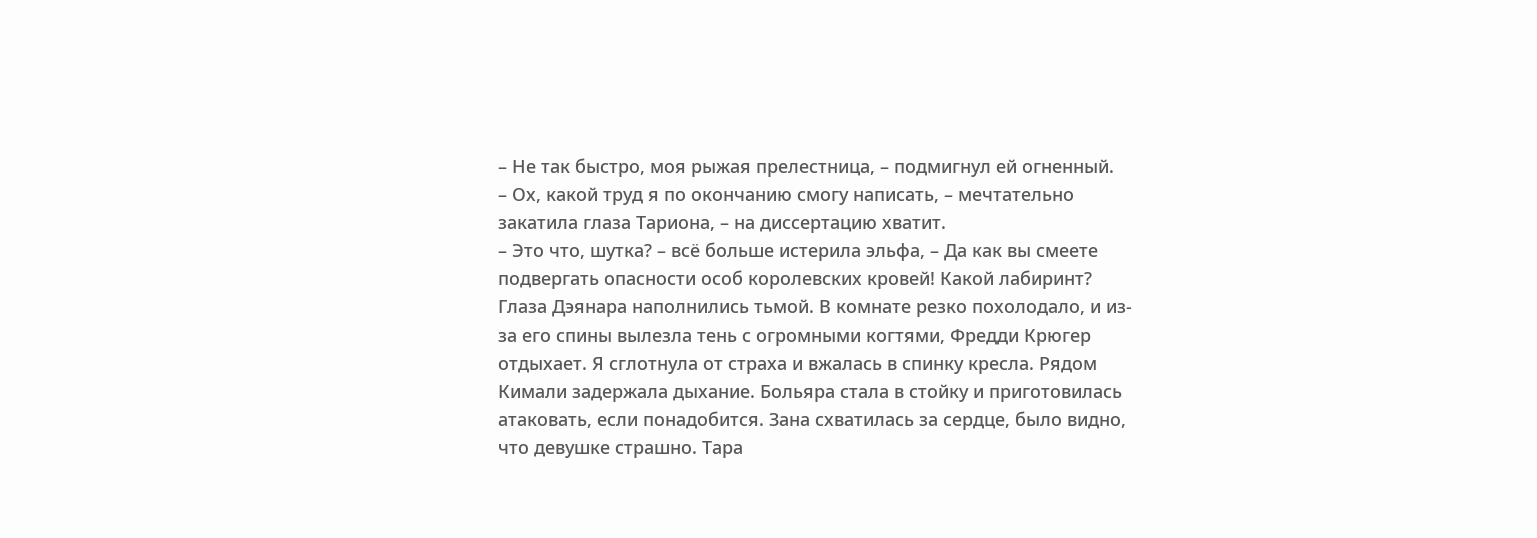– Не так быстро, моя рыжая прелестница, – подмигнул ей огненный.
– Ох, какой труд я по окончанию смогу написать, – мечтательно закатила глаза Тариона, – на диссертацию хватит.
– Это что, шутка? – всё больше истерила эльфа, – Да как вы смеете подвергать опасности особ королевских кровей! Какой лабиринт?
Глаза Дэянара наполнились тьмой. В комнате резко похолодало, и из-за его спины вылезла тень с огромными когтями, Фредди Крюгер отдыхает. Я сглотнула от страха и вжалась в спинку кресла. Рядом Кимали задержала дыхание. Больяра стала в стойку и приготовилась атаковать, если понадобится. Зана схватилась за сердце, было видно, что девушке страшно. Тара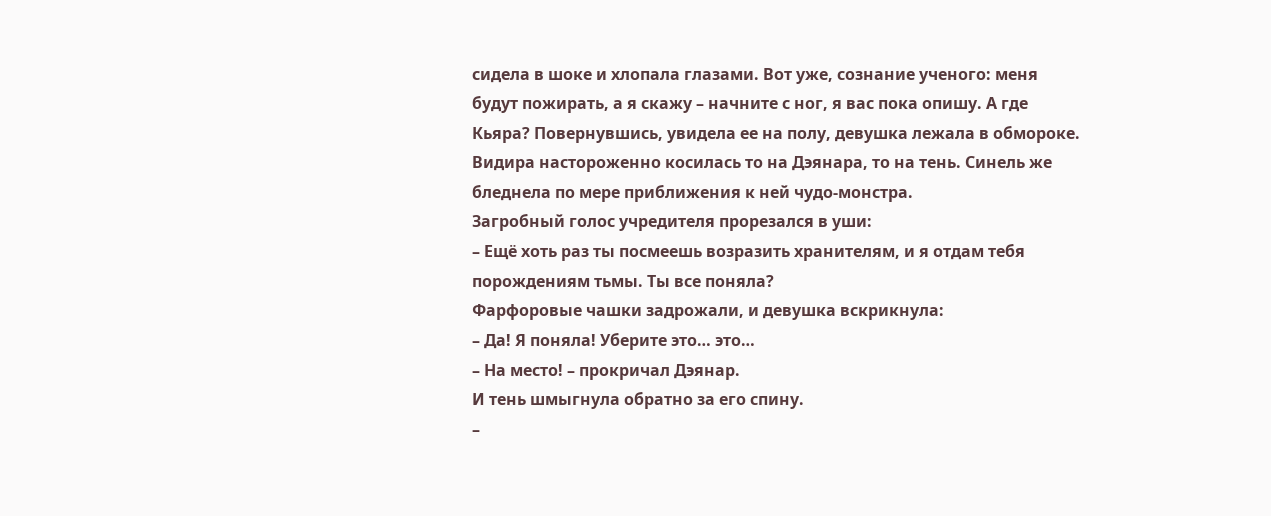сидела в шоке и хлопала глазами. Вот уже, сознание ученого: меня будут пожирать, а я скажу – начните с ног, я вас пока опишу. А где Кьяра? Повернувшись, увидела ее на полу, девушка лежала в обмороке. Видира настороженно косилась то на Дэянара, то на тень. Синель же бледнела по мере приближения к ней чудо-монстра.
Загробный голос учредителя прорезался в уши:
– Ещё хоть раз ты посмеешь возразить хранителям, и я отдам тебя порождениям тьмы. Ты все поняла?
Фарфоровые чашки задрожали, и девушка вскрикнула:
– Да! Я поняла! Уберите это… это…
– На место! – прокричал Дэянар.
И тень шмыгнула обратно за его спину.
–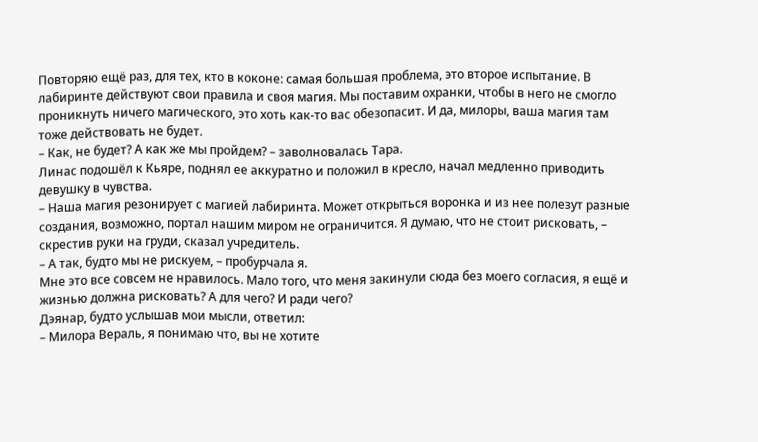Повторяю ещё раз, для тех, кто в коконе: самая большая проблема, это второе испытание. В лабиринте действуют свои правила и своя магия. Мы поставим охранки, чтобы в него не смогло проникнуть ничего магического, это хоть как-то вас обезопасит. И да, милоры, ваша магия там тоже действовать не будет.
– Как, не будет? А как же мы пройдем? – заволновалась Тара.
Линас подошёл к Кьяре, поднял ее аккуратно и положил в кресло, начал медленно приводить девушку в чувства.
– Наша магия резонирует с магией лабиринта. Может открыться воронка и из нее полезут разные создания, возможно, портал нашим миром не ограничится. Я думаю, что не стоит рисковать, – скрестив руки на груди, сказал учредитель.
– А так, будто мы не рискуем, – пробурчала я.
Мне это все совсем не нравилось. Мало того, что меня закинули сюда без моего согласия, я ещё и жизнью должна рисковать? А для чего? И ради чего?
Дэянар, будто услышав мои мысли, ответил:
– Милора Вераль, я понимаю что, вы не хотите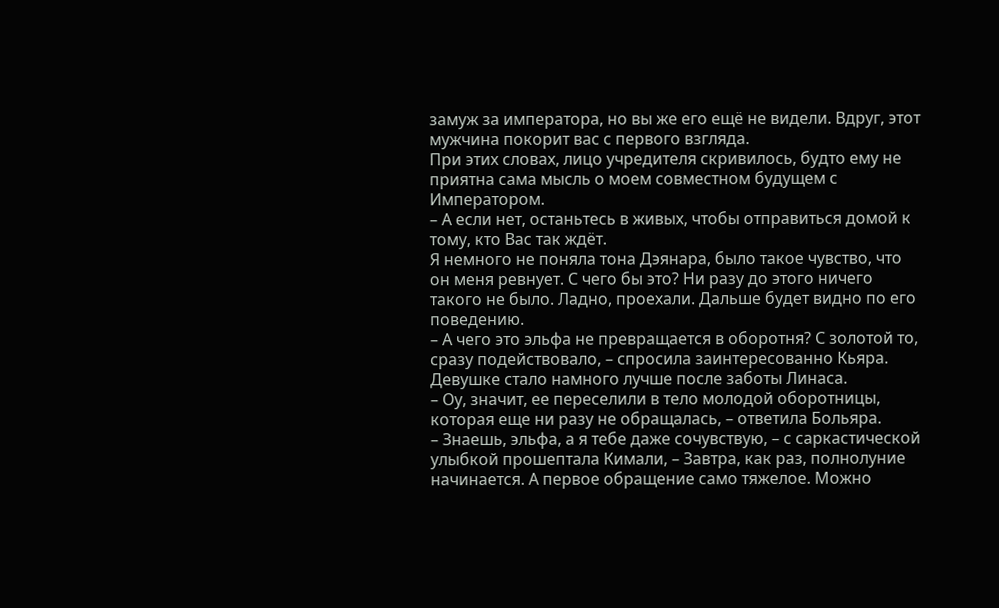замуж за императора, но вы же его ещё не видели. Вдруг, этот мужчина покорит вас с первого взгляда.
При этих словах, лицо учредителя скривилось, будто ему не приятна сама мысль о моем совместном будущем с Императором.
– А если нет, останьтесь в живых, чтобы отправиться домой к тому, кто Вас так ждёт.
Я немного не поняла тона Дэянара, было такое чувство, что он меня ревнует. С чего бы это? Ни разу до этого ничего такого не было. Ладно, проехали. Дальше будет видно по его поведению.
– А чего это эльфа не превращается в оборотня? С золотой то, сразу подействовало, – спросила заинтересованно Кьяра.
Девушке стало намного лучше после заботы Линаса.
– Оу, значит, ее переселили в тело молодой оборотницы, которая еще ни разу не обращалась, – ответила Больяра.
– Знаешь, эльфа, а я тебе даже сочувствую, – с саркастической улыбкой прошептала Кимали, – Завтра, как раз, полнолуние начинается. А первое обращение само тяжелое. Можно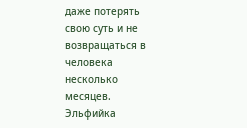даже потерять свою суть и не возвращаться в человека несколько месяцев.
Эльфийка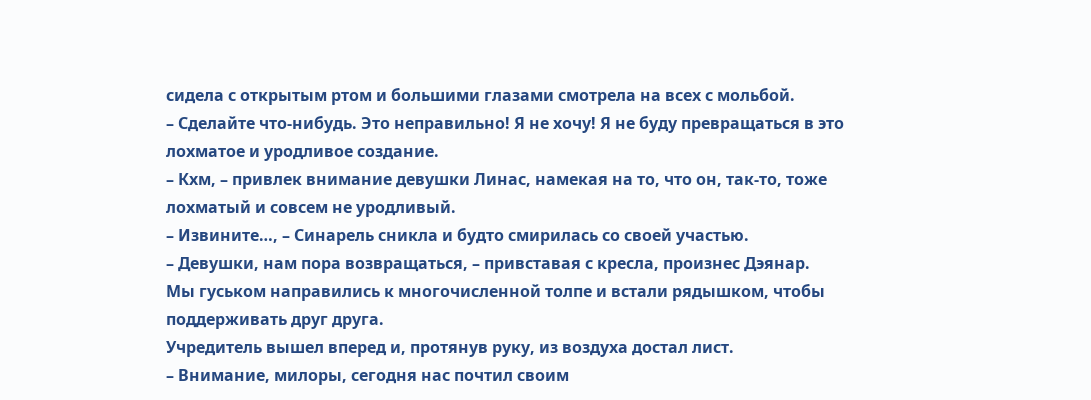сидела с открытым ртом и большими глазами смотрела на всех с мольбой.
– Сделайте что-нибудь. Это неправильно! Я не хочу! Я не буду превращаться в это лохматое и уродливое создание.
– Кхм, – привлек внимание девушки Линас, намекая на то, что он, так-то, тоже лохматый и совсем не уродливый.
– Извините…, – Синарель сникла и будто смирилась со своей участью.
– Девушки, нам пора возвращаться, – привставая с кресла, произнес Дэянар.
Мы гуськом направились к многочисленной толпе и встали рядышком, чтобы поддерживать друг друга.
Учредитель вышел вперед и, протянув руку, из воздуха достал лист.
– Внимание, милоры, сегодня нас почтил своим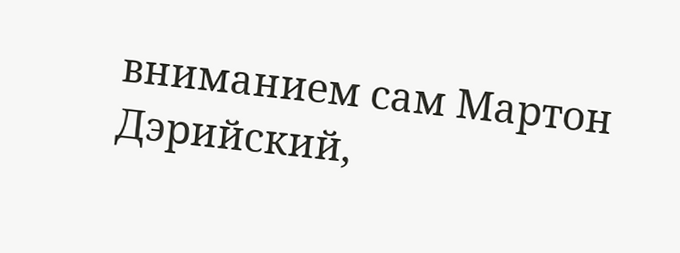вниманием сам Мартон Дэрийский,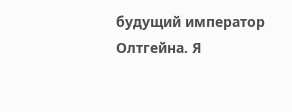будущий император Олтгейна. Я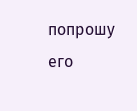попрошу его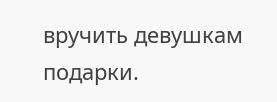вручить девушкам подарки.